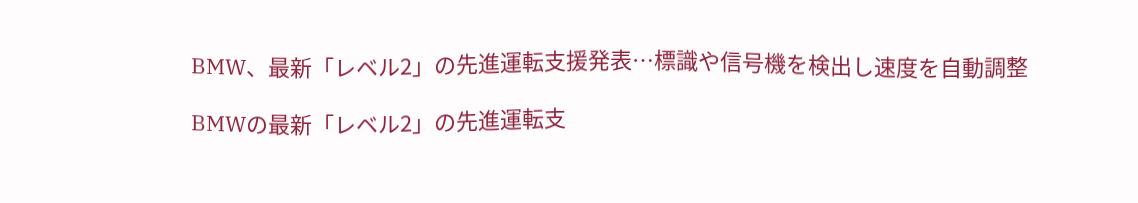BMW、最新「レベル2」の先進運転支援発表…標識や信号機を検出し速度を自動調整

BMWの最新「レベル2」の先進運転支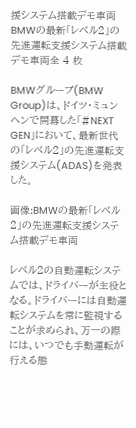援システム搭載デモ車両
BMWの最新「レベル2」の先進運転支援システム搭載デモ車両全 4 枚

BMWグループ(BMW Group)は、ドイツ・ミュンヘンで開幕した「#NEXT GEN」において、最新世代の「レベル2」の先進運転支援システム(ADAS)を発表した。

画像:BMWの最新「レベル2」の先進運転支援システム搭載デモ車両

レベル2の自動運転システムでは、ドライバーが主役となる。ドライバーには自動運転システムを常に監視することが求められ、万一の際には、いつでも手動運転が行える態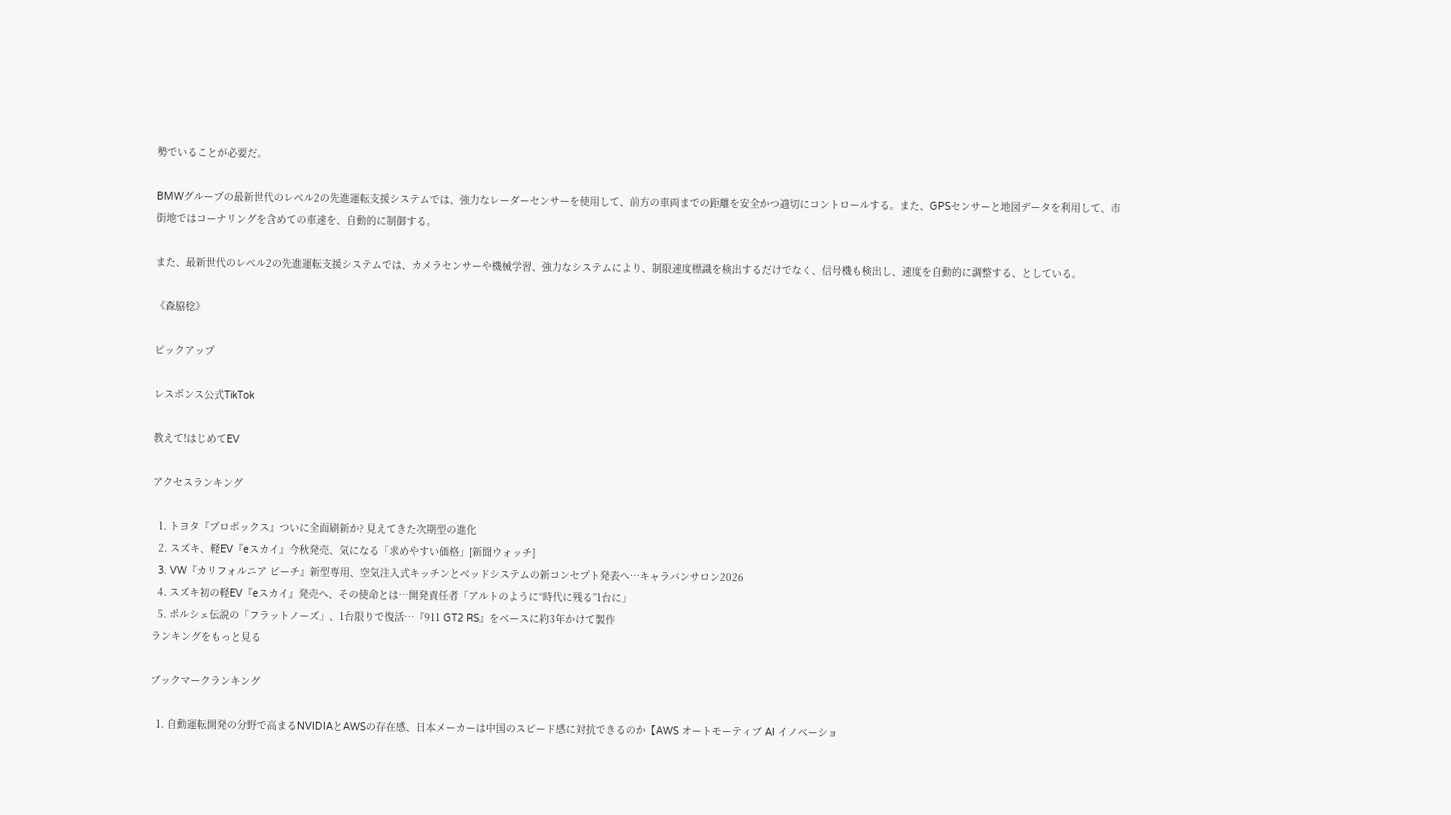勢でいることが必要だ。

BMWグループの最新世代のレベル2の先進運転支援システムでは、強力なレーダーセンサーを使用して、前方の車両までの距離を安全かつ適切にコントロールする。また、GPSセンサーと地図データを利用して、市街地ではコーナリングを含めての車速を、自動的に制御する。

また、最新世代のレベル2の先進運転支援システムでは、カメラセンサーや機械学習、強力なシステムにより、制限速度標識を検出するだけでなく、信号機も検出し、速度を自動的に調整する、としている。

《森脇稔》

ピックアップ

レスポンス公式TikTok

教えて!はじめてEV

アクセスランキング

  1. トヨタ『プロボックス』ついに全面刷新か? 見えてきた次期型の進化
  2. スズキ、軽EV『eスカイ』今秋発売、気になる「求めやすい価格」[新聞ウォッチ]
  3. VW『カリフォルニア ビーチ』新型専用、空気注入式キッチンとベッドシステムの新コンセプト発表へ…キャラバンサロン2026
  4. スズキ初の軽EV『eスカイ』発売へ、その使命とは…開発責任者「アルトのように“時代に残る”1台に」
  5. ポルシェ伝説の「フラットノーズ」、1台限りで復活…『911 GT2 RS』をベースに約3年かけて製作
ランキングをもっと見る

ブックマークランキング

  1. 自動運転開発の分野で高まるNVIDIAとAWSの存在感、日本メーカーは中国のスピード感に対抗できるのか【AWS オートモーティブ AI イノベーショ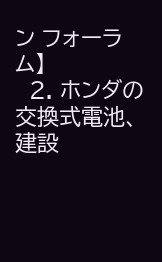ン フォーラム】
  2. ホンダの交換式電池、建設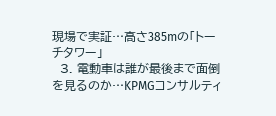現場で実証…高さ385mの「トーチタワー」
  3. 電動車は誰が最後まで面倒を見るのか…KPMGコンサルティ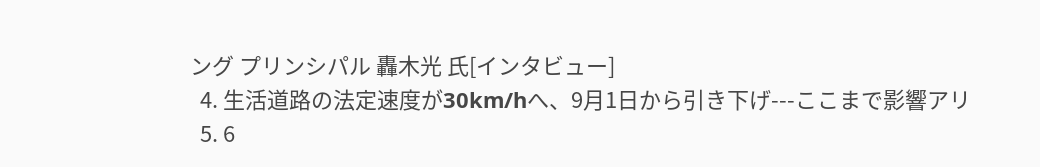ング プリンシパル 轟木光 氏[インタビュー]
  4. 生活道路の法定速度が30km/hへ、9月1日から引き下げ---ここまで影響アリ
  5. 6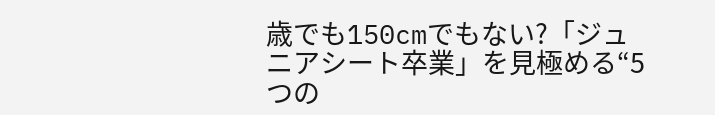歳でも150cmでもない?「ジュニアシート卒業」を見極める“5つの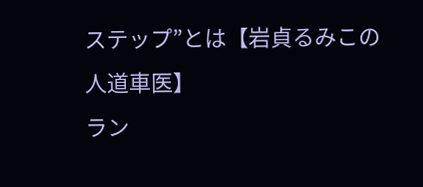ステップ”とは【岩貞るみこの人道車医】
ラン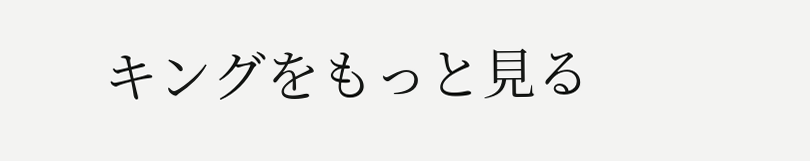キングをもっと見る